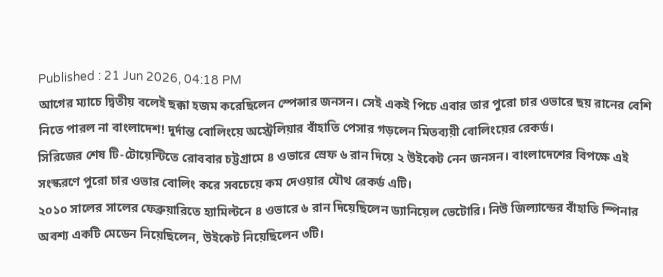Published : 21 Jun 2026, 04:18 PM
আগের ম্যাচে দ্বিতীয় বলেই ছক্কা হজম করেছিলেন স্পেন্সার জনসন। সেই একই পিচে এবার তার পুরো চার ওভারে ছয় রানের বেশি নিতে পারল না বাংলাদেশ! দুর্দান্ত বোলিংয়ে অস্ট্রেলিয়ার বাঁহাতি পেসার গড়লেন মিতব্যয়ী বোলিংয়ের রেকর্ড।
সিরিজের শেষ টি-টোয়েন্টিতে রোববার চট্টগ্রামে ৪ ওভারে স্রেফ ৬ রান দিয়ে ২ উইকেট নেন জনসন। বাংলাদেশের বিপক্ষে এই সংস্করণে পুরো চার ওভার বোলিং করে সবচেয়ে কম দেওয়ার যৌথ রেকর্ড এটি।
২০১০ সালের সালের ফেব্রুয়ারিতে হ্যামিল্টনে ৪ ওভারে ৬ রান দিয়েছিলেন ড্যানিয়েল ভেটোরি। নিউ জিল্যান্ডের বাঁহাতি স্পিনার অবশ্য একটি মেডেন নিয়েছিলেন, উইকেট নিয়েছিলেন ৩টি।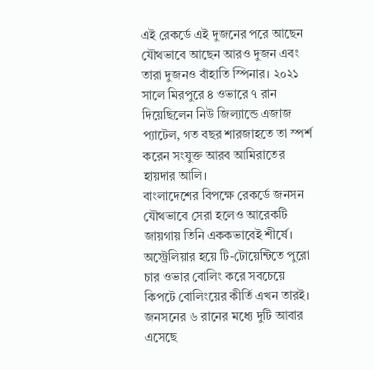এই রেকর্ডে এই দুজনের পরে আছেন যৌথভাবে আছেন আরও দুজন এবং তারা দুজনও বাঁহাতি স্পিনার। ২০২১ সালে মিরপুরে ৪ ওভারে ৭ রান দিয়েছিলেন নিউ জিল্যান্ডে এজাজ প্যাটেল, গত বছর শারজাহতে তা স্পর্শ করেন সংযুক্ত আরব আমিরাতের হায়দার আলি।
বাংলাদেশের বিপক্ষে রেকর্ডে জনসন যৌথভাবে সেরা হলেও আরেকটি জায়গায় তিনি এককভাবেই শীর্ষে। অস্ট্রেলিয়ার হয়ে টি-টোয়েন্টিতে পুরো চার ওভার বোলিং করে সবচেয়ে কিপটে বোলিংয়ের কীর্তি এখন তারই।
জনসনের ৬ রানের মধ্যে দুটি আবার এসেছে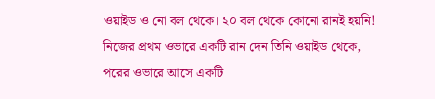ওয়াইড ও নো বল থেকে। ২০ বল থেকে কোনো রানই হয়নি!
নিজের প্রথম ওভারে একটি রান দেন তিনি ওয়াইড থেকে, পরের ওভারে আসে একটি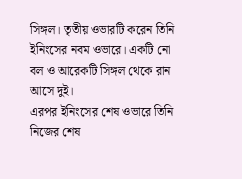সিঙ্গল। তৃতীয় ওভারটি করেন তিনি ইনিংসের নবম ওভারে। একটি নো বল ও আরেকটি সিঙ্গল থেকে রান আসে দুই।
এরপর ইনিংসের শেষ ওভারে তিনি নিজের শেষ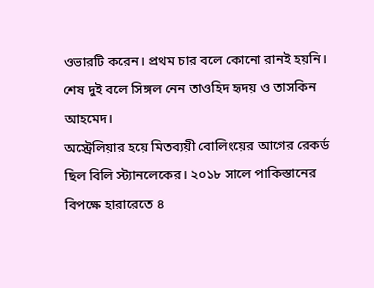ওভারটি করেন। প্রথম চার বলে কোনো রানই হয়নি। শেষ দুই বলে সিঙ্গল নেন তাওহিদ হৃদয় ও তাসকিন আহমেদ।
অস্ট্রেলিয়ার হয়ে মিতব্যয়ী বোলিংয়ের আগের রেকর্ড ছিল বিলি স্ট্যানলেকের। ২০১৮ সালে পাকিস্তানের বিপক্ষে হারারেতে ৪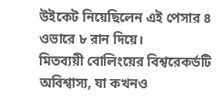উইকেট নিয়েছিলেন এই পেসার ৪ ওভারে ৮ রান দিয়ে।
মিতব্যয়ী বোলিংয়ের বিশ্বরেকর্ডটি অবিশ্বাস্য, যা কখনও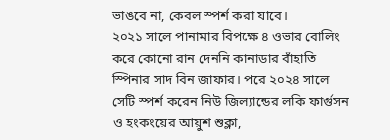ভাঙবে না, কেবল স্পর্শ করা যাবে।
২০২১ সালে পানামার বিপক্ষে ৪ ওভার বোলিং করে কোনো রান দেননি কানাডার বাঁহাতি স্পিনার সাদ বিন জাফার। পরে ২০২৪ সালে সেটি স্পর্শ করেন নিউ জিল্যান্ডের লকি ফার্গুসন ও হংকংয়ের আয়ুশ শুক্লা,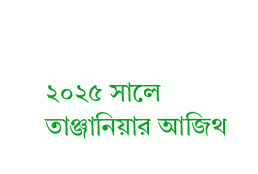২০২৫ সালে তাঞ্জানিয়ার আজিথ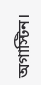অগাস্টিন।